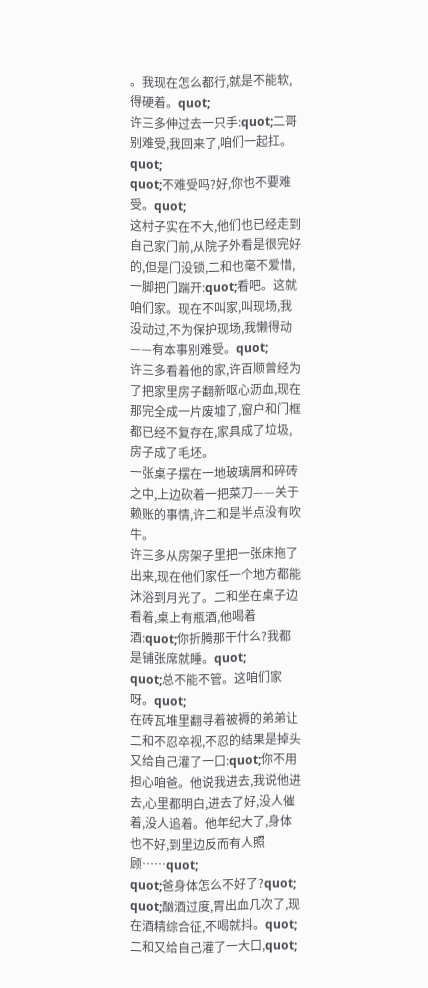。我现在怎么都行,就是不能软,得硬着。quot;
许三多伸过去一只手:quot;二哥别难受,我回来了,咱们一起扛。quot;
quot;不难受吗?好,你也不要难受。quot;
这村子实在不大,他们也已经走到自己家门前,从院子外看是很完好的,但是门没锁,二和也毫不爱惜,一脚把门踹开:quot;看吧。这就咱们家。现在不叫家,叫现场,我没动过,不为保护现场,我懒得动——有本事别难受。quot;
许三多看着他的家,许百顺曾经为了把家里房子翻新呕心沥血,现在那完全成一片废墟了,窗户和门框都已经不复存在,家具成了垃圾,房子成了毛坯。
一张桌子摆在一地玻璃屑和碎砖之中,上边砍着一把菜刀——关于赖账的事情,许二和是半点没有吹牛。
许三多从房架子里把一张床拖了出来,现在他们家任一个地方都能沐浴到月光了。二和坐在桌子边看着,桌上有瓶酒,他喝着酒:quot;你折腾那干什么?我都是铺张席就睡。quot;
quot;总不能不管。这咱们家呀。quot;
在砖瓦堆里翻寻着被褥的弟弟让二和不忍卒视,不忍的结果是掉头又给自己灌了一口:quot;你不用担心咱爸。他说我进去,我说他进去,心里都明白,进去了好,没人催着,没人追着。他年纪大了,身体也不好,到里边反而有人照顾……quot;
quot;爸身体怎么不好了?quot;
quot;酗酒过度,胃出血几次了,现在酒精综合征,不喝就抖。quot;二和又给自己灌了一大口,quot;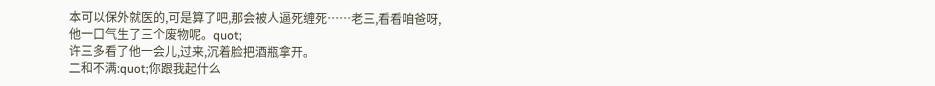本可以保外就医的,可是算了吧,那会被人逼死缠死……老三,看看咱爸呀,他一口气生了三个废物呢。quot;
许三多看了他一会儿,过来,沉着脸把酒瓶拿开。
二和不满:quot;你跟我起什么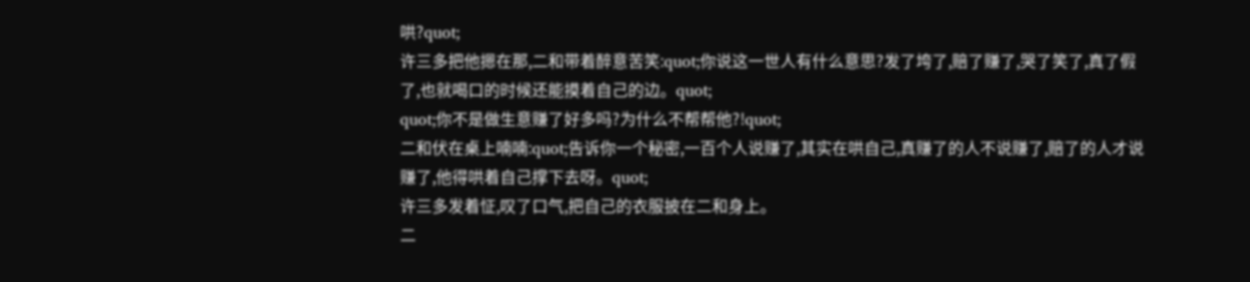哄?quot;
许三多把他摁在那,二和带着醉意苦笑:quot;你说这一世人有什么意思?发了垮了,赔了赚了,哭了笑了,真了假了,也就喝口的时候还能摸着自己的边。quot;
quot;你不是做生意赚了好多吗?为什么不帮帮他?!quot;
二和伏在桌上喃喃:quot;告诉你一个秘密,一百个人说赚了,其实在哄自己,真赚了的人不说赚了,赔了的人才说赚了,他得哄着自己撑下去呀。quot;
许三多发着怔,叹了口气,把自己的衣服披在二和身上。
二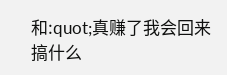和:quot;真赚了我会回来搞什么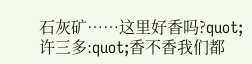石灰矿……这里好香吗?quot;
许三多:quot;香不香我们都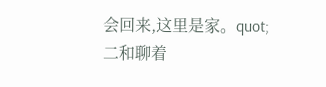会回来,这里是家。quot;
二和聊着